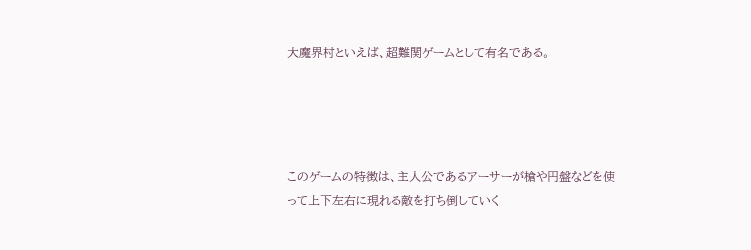大魔界村といえば、超難関ゲームとして有名である。




このゲームの特徴は、主人公であるアーサーが槍や円盤などを使って上下左右に現れる敵を打ち倒していく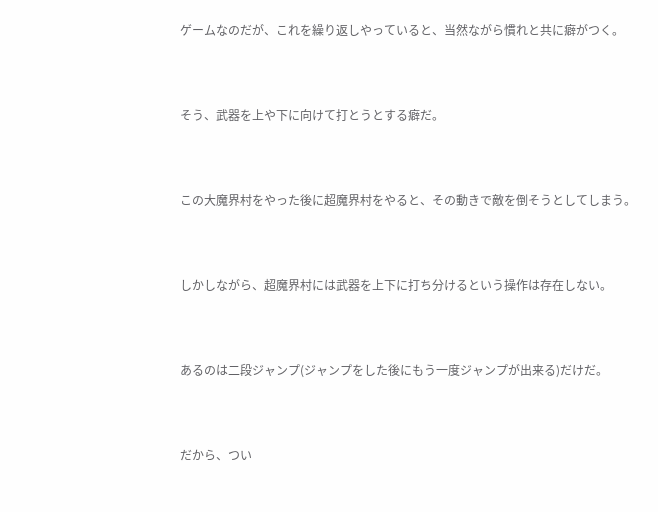ゲームなのだが、これを繰り返しやっていると、当然ながら慣れと共に癖がつく。




そう、武器を上や下に向けて打とうとする癖だ。




この大魔界村をやった後に超魔界村をやると、その動きで敵を倒そうとしてしまう。




しかしながら、超魔界村には武器を上下に打ち分けるという操作は存在しない。




あるのは二段ジャンプ(ジャンプをした後にもう一度ジャンプが出来る)だけだ。




だから、つい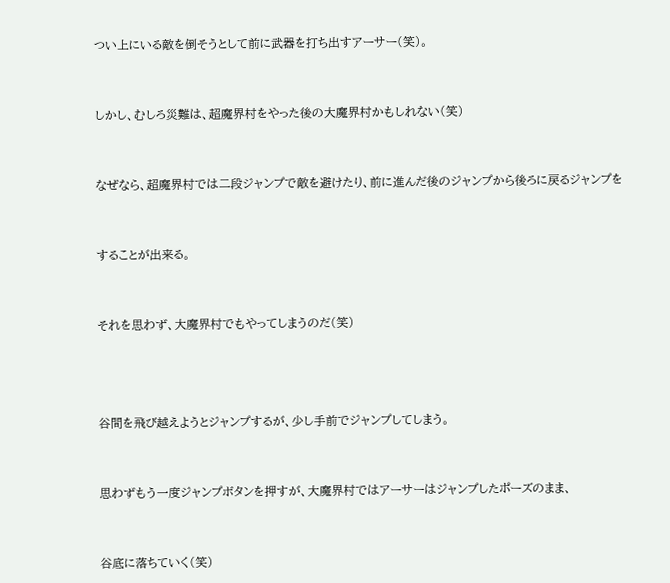つい上にいる敵を倒そうとして前に武器を打ち出すアーサー(笑)。




しかし、むしろ災難は、超魔界村をやった後の大魔界村かもしれない(笑)




なぜなら、超魔界村では二段ジャンプで敵を避けたり、前に進んだ後のジャンプから後ろに戻るジャンプを




することが出来る。




それを思わず、大魔界村でもやってしまうのだ(笑)






谷間を飛び越えようとジャンプするが、少し手前でジャンプしてしまう。




思わずもう一度ジャンプボタンを押すが、大魔界村ではアーサーはジャンプしたポーズのまま、




谷底に落ちていく(笑)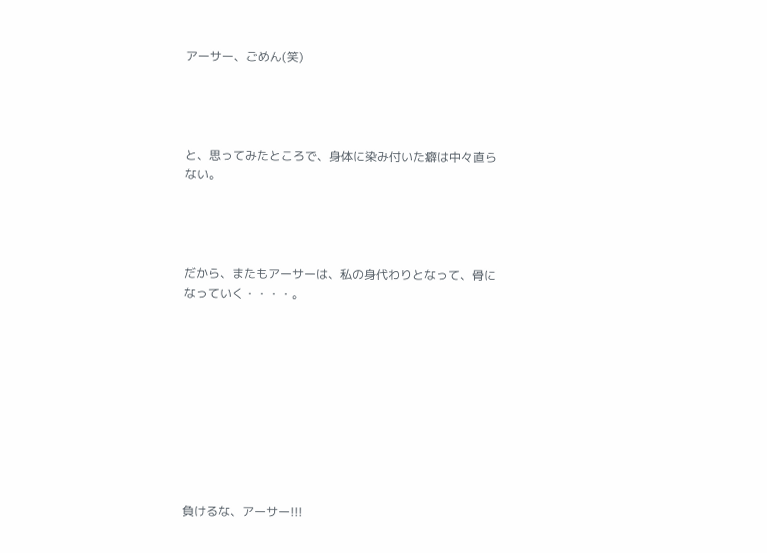アーサー、ごめん(笑)




と、思ってみたところで、身体に染み付いた癖は中々直らない。




だから、またもアーサーは、私の身代わりとなって、骨になっていく・・・・。










負けるな、アーサー!!!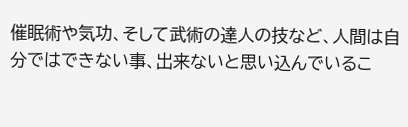催眠術や気功、そして武術の達人の技など、人間は自分ではできない事、出来ないと思い込んでいるこ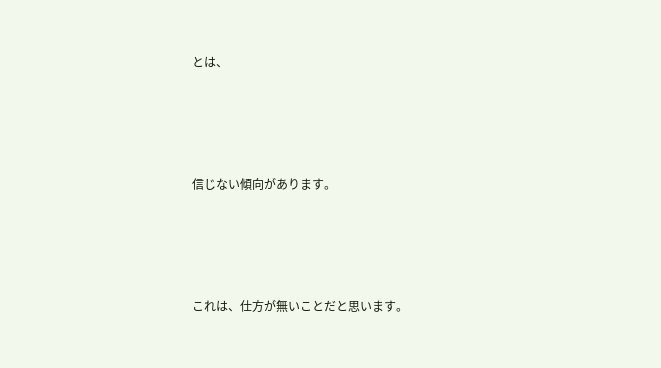とは、




信じない傾向があります。




これは、仕方が無いことだと思います。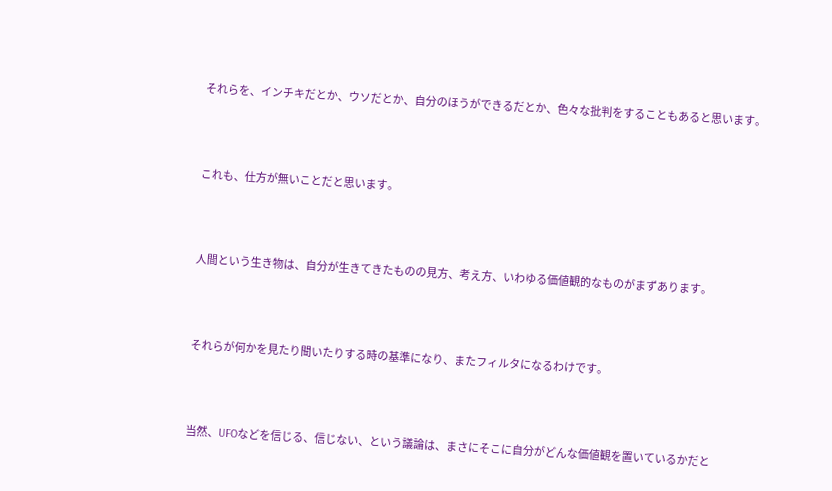それらを、インチキだとか、ウソだとか、自分のほうができるだとか、色々な批判をすることもあると思います。




これも、仕方が無いことだと思います。




人間という生き物は、自分が生きてきたものの見方、考え方、いわゆる価値観的なものがまずあります。




それらが何かを見たり聞いたりする時の基準になり、またフィルタになるわけです。




当然、UFOなどを信じる、信じない、という議論は、まさにそこに自分がどんな価値観を置いているかだと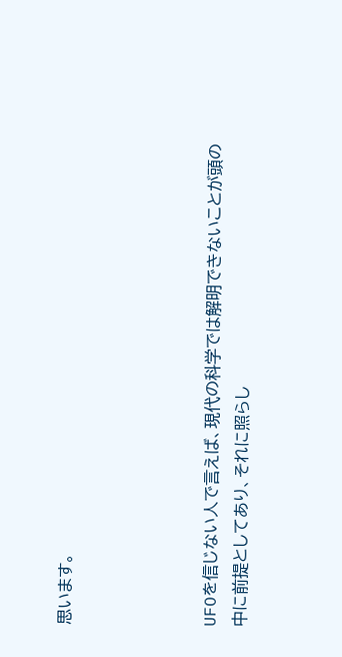思います。




UFOを信じない人で言えば、現代の科学では解明できないことが頭の中に前提としてあり、それに照らし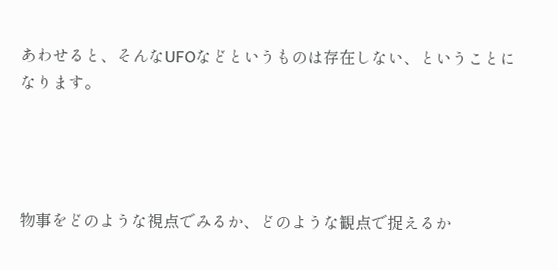あわせると、そんなUFOなどというものは存在しない、ということになります。




物事をどのような視点でみるか、どのような観点で捉えるか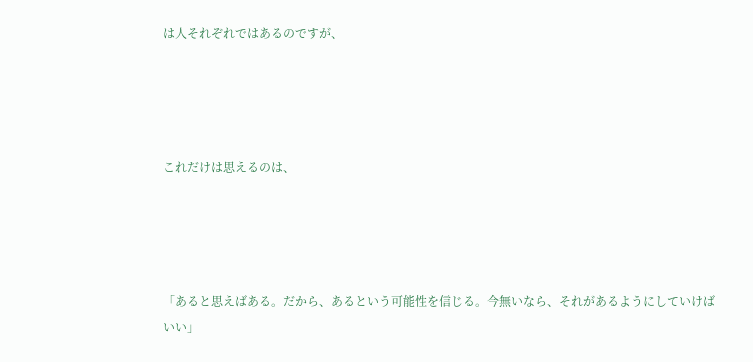は人それぞれではあるのですが、




これだけは思えるのは、




「あると思えばある。だから、あるという可能性を信じる。今無いなら、それがあるようにしていけばいい」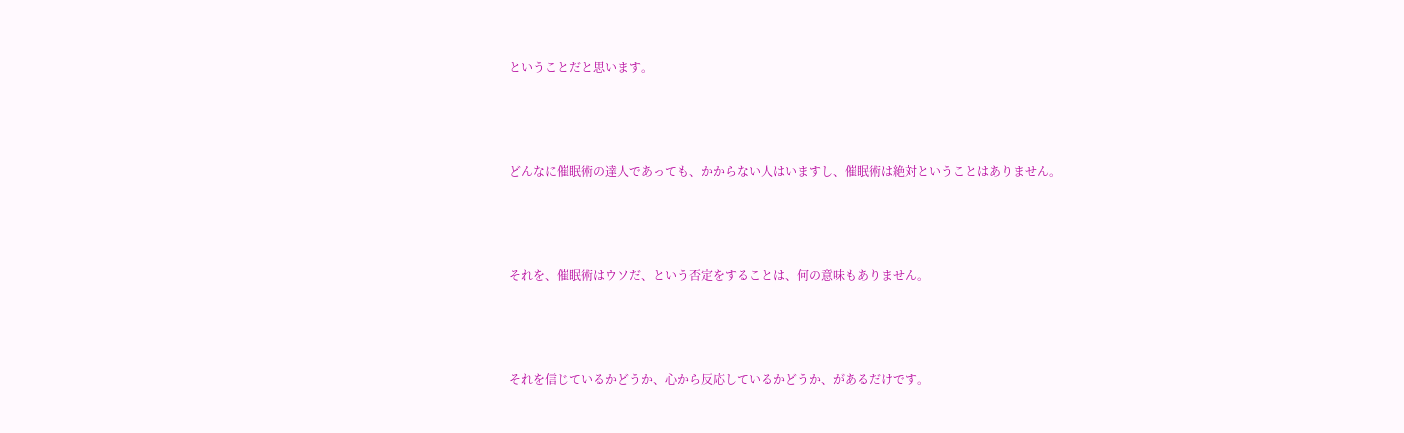ということだと思います。




どんなに催眠術の達人であっても、かからない人はいますし、催眠術は絶対ということはありません。




それを、催眠術はウソだ、という否定をすることは、何の意味もありません。




それを信じているかどうか、心から反応しているかどうか、があるだけです。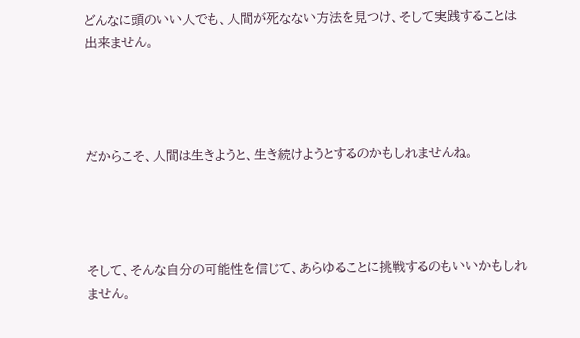どんなに頭のいい人でも、人間が死なない方法を見つけ、そして実践することは出来ません。




だからこそ、人間は生きようと、生き続けようとするのかもしれませんね。




そして、そんな自分の可能性を信じて、あらゆることに挑戦するのもいいかもしれません。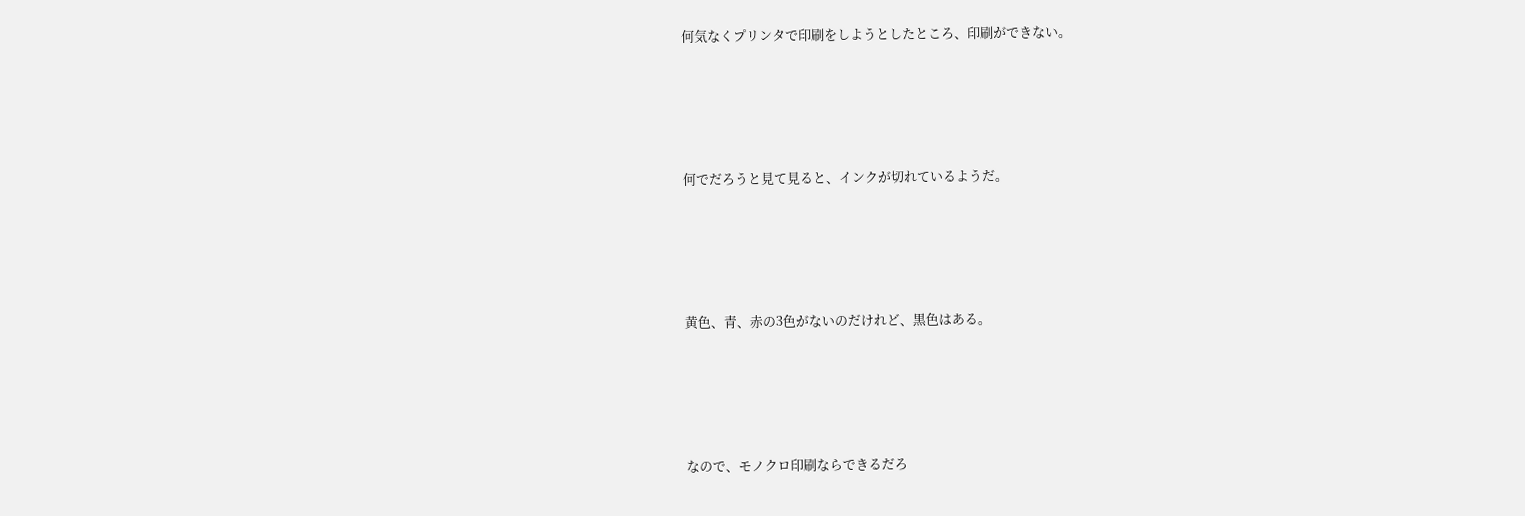何気なくプリンタで印刷をしようとしたところ、印刷ができない。




何でだろうと見て見ると、インクが切れているようだ。




黄色、青、赤の3色がないのだけれど、黒色はある。




なので、モノクロ印刷ならできるだろ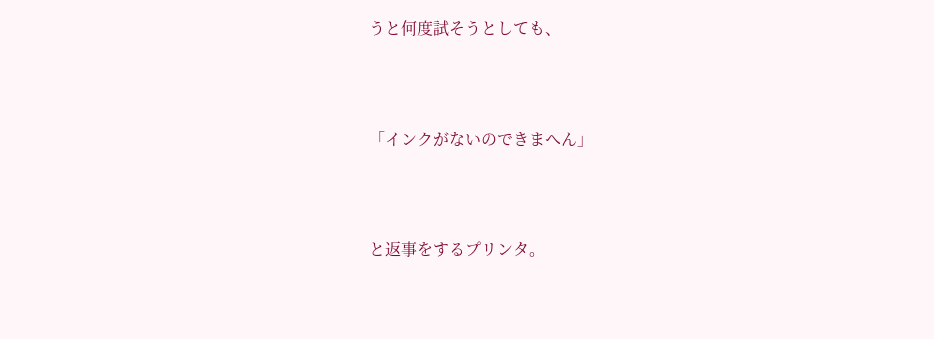うと何度試そうとしても、




「インクがないのできまへん」




と返事をするプリンタ。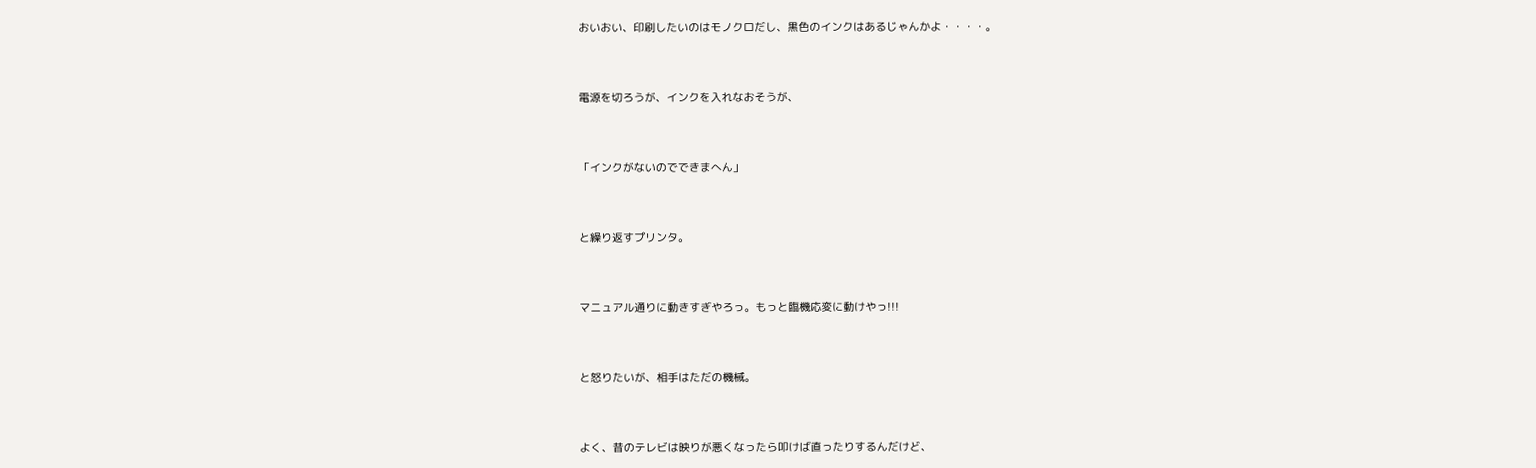おいおい、印刷したいのはモノクロだし、黒色のインクはあるじゃんかよ・・・・。




電源を切ろうが、インクを入れなおそうが、




「インクがないのでできまへん」




と繰り返すプリンタ。




マニュアル通りに動きすぎやろっ。もっと臨機応変に動けやっ!!!




と怒りたいが、相手はただの機械。




よく、昔のテレビは映りが悪くなったら叩けば直ったりするんだけど、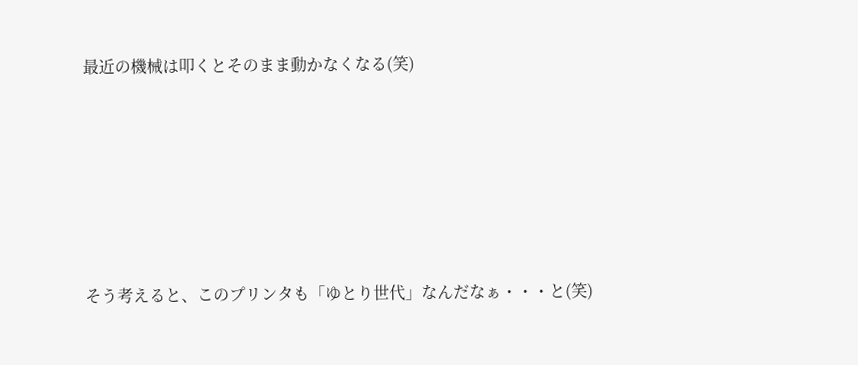最近の機械は叩くとそのまま動かなくなる(笑)






そう考えると、このプリンタも「ゆとり世代」なんだなぁ・・・と(笑)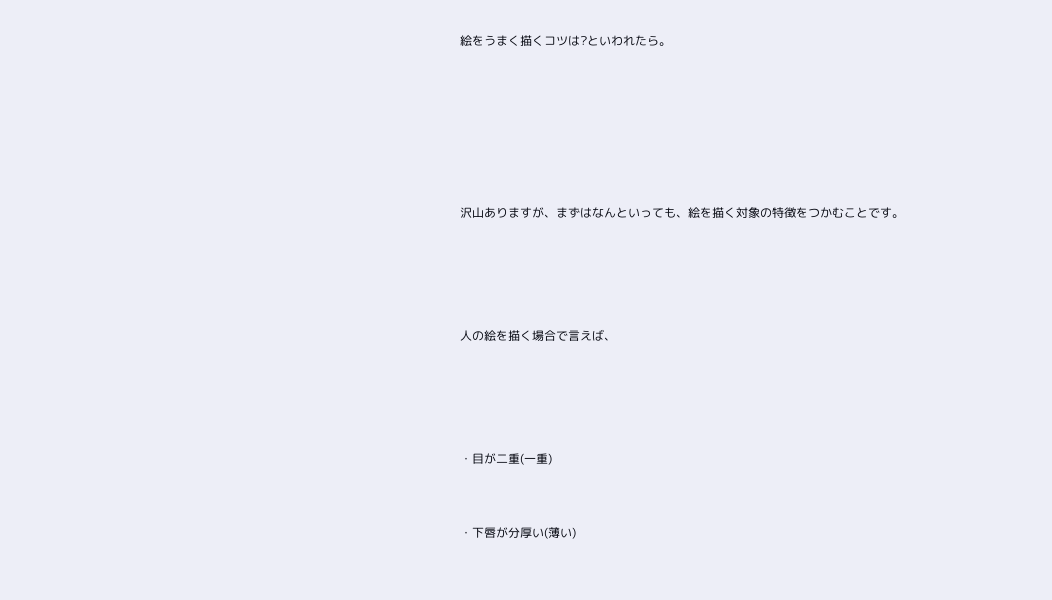絵をうまく描くコツは?といわれたら。






沢山ありますが、まずはなんといっても、絵を描く対象の特徴をつかむことです。




人の絵を描く場合で言えば、




・目が二重(一重)


・下唇が分厚い(薄い)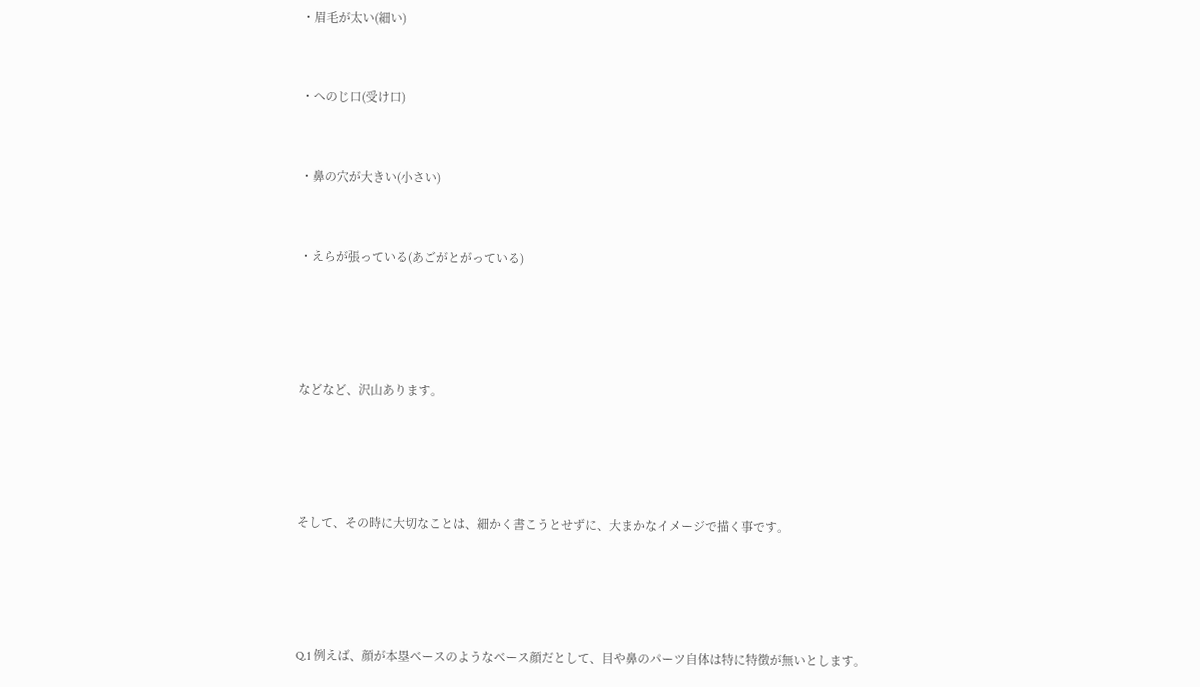・眉毛が太い(細い)


・へのじ口(受け口)


・鼻の穴が大きい(小さい)


・えらが張っている(あごがとがっている)




などなど、沢山あります。




そして、その時に大切なことは、細かく書こうとせずに、大まかなイメージで描く事です。




Q.1 例えば、顔が本塁ベースのようなベース顔だとして、目や鼻のパーツ自体は特に特徴が無いとします。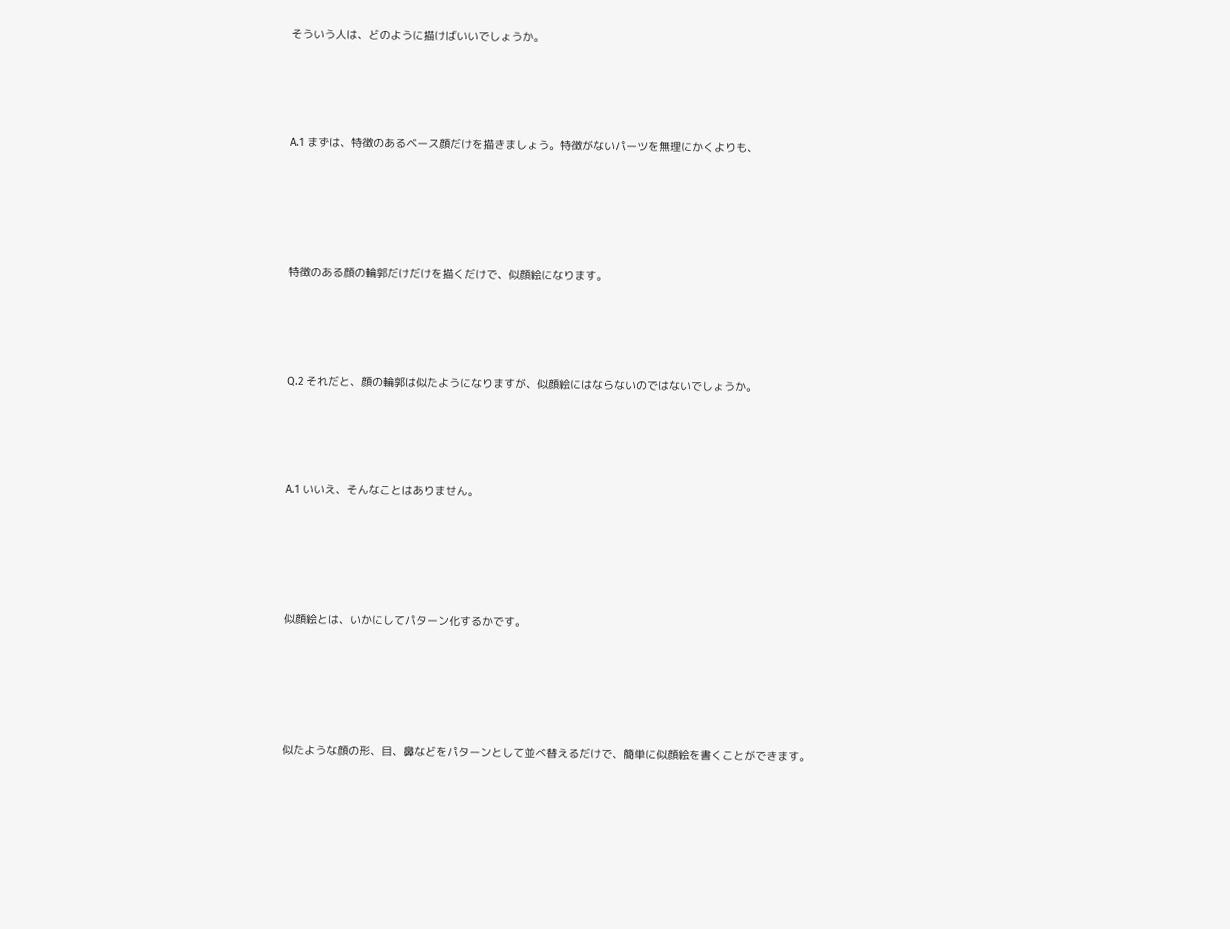そういう人は、どのように描けばいいでしょうか。




A.1 まずは、特徴のあるベース顔だけを描きましょう。特徴がないパーツを無理にかくよりも、





特徴のある顔の輪郭だけだけを描くだけで、似顔絵になります。




Q.2 それだと、顔の輪郭は似たようになりますが、似顔絵にはならないのではないでしょうか。




A.1 いいえ、そんなことはありません。





似顔絵とは、いかにしてパターン化するかです。





似たような顔の形、目、鼻などをパターンとして並べ替えるだけで、簡単に似顔絵を書くことができます。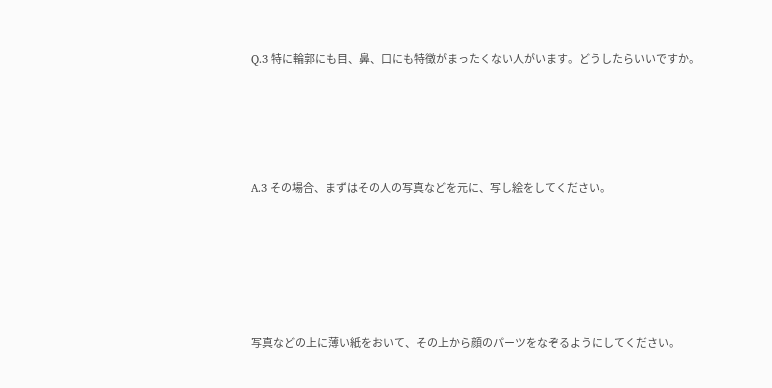Q.3 特に輪郭にも目、鼻、口にも特徴がまったくない人がいます。どうしたらいいですか。




A.3 その場合、まずはその人の写真などを元に、写し絵をしてください。





写真などの上に薄い紙をおいて、その上から顔のパーツをなぞるようにしてください。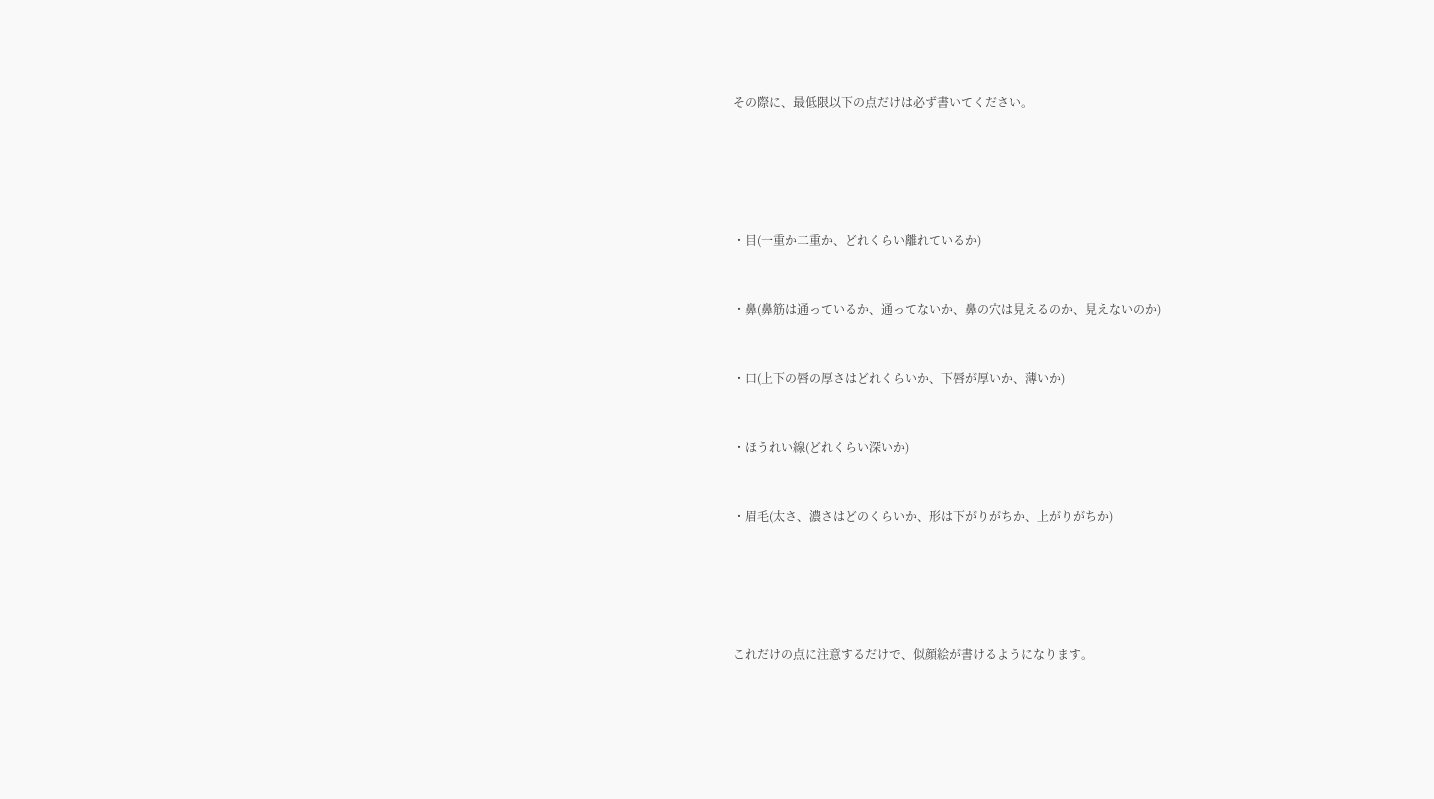その際に、最低限以下の点だけは必ず書いてください。





・目(一重か二重か、どれくらい離れているか)


・鼻(鼻筋は通っているか、通ってないか、鼻の穴は見えるのか、見えないのか)


・口(上下の唇の厚さはどれくらいか、下唇が厚いか、薄いか)


・ほうれい線(どれくらい深いか)


・眉毛(太さ、濃さはどのくらいか、形は下がりがちか、上がりがちか)





これだけの点に注意するだけで、似顔絵が書けるようになります。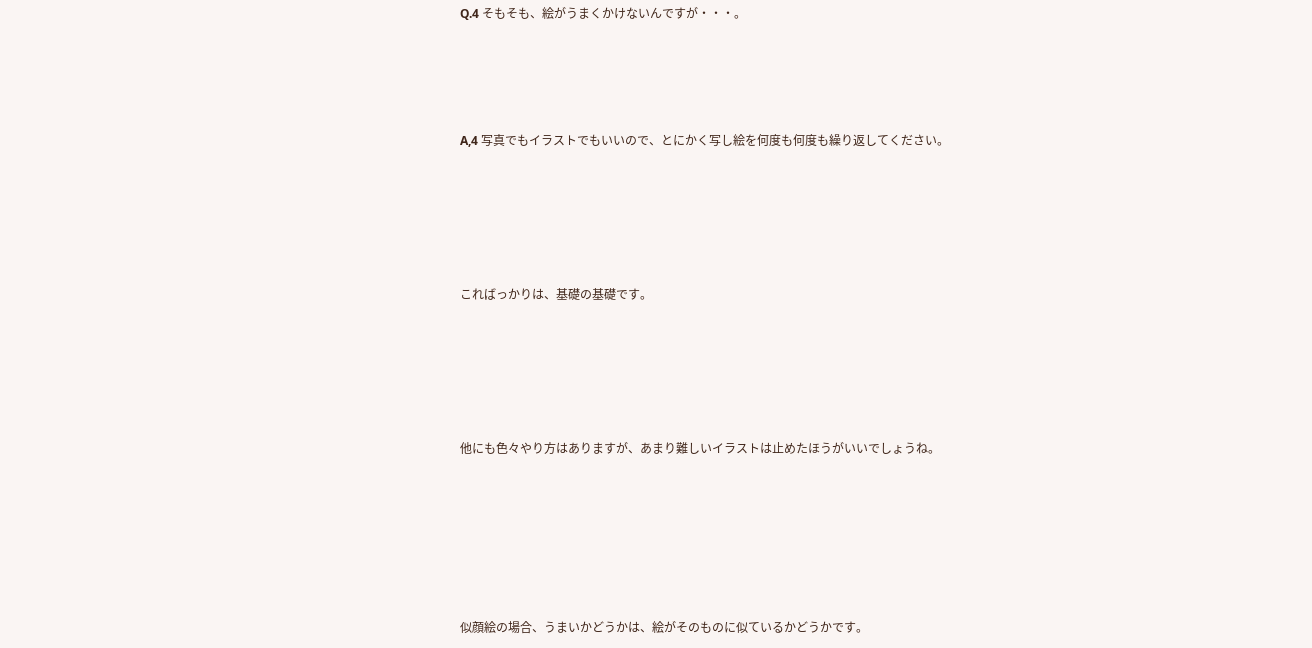Q.4 そもそも、絵がうまくかけないんですが・・・。




A,4 写真でもイラストでもいいので、とにかく写し絵を何度も何度も繰り返してください。





こればっかりは、基礎の基礎です。





他にも色々やり方はありますが、あまり難しいイラストは止めたほうがいいでしょうね。






似顔絵の場合、うまいかどうかは、絵がそのものに似ているかどうかです。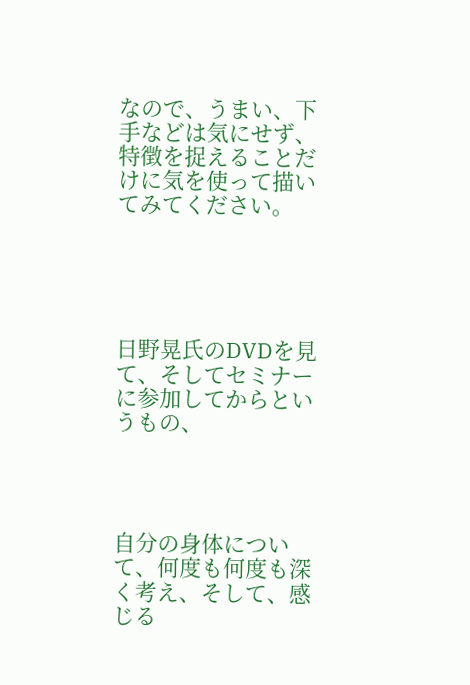なので、うまい、下手などは気にせず、特徴を捉えることだけに気を使って描いてみてください。





日野晃氏のDVDを見て、そしてセミナーに参加してからというもの、




自分の身体について、何度も何度も深く考え、そして、感じる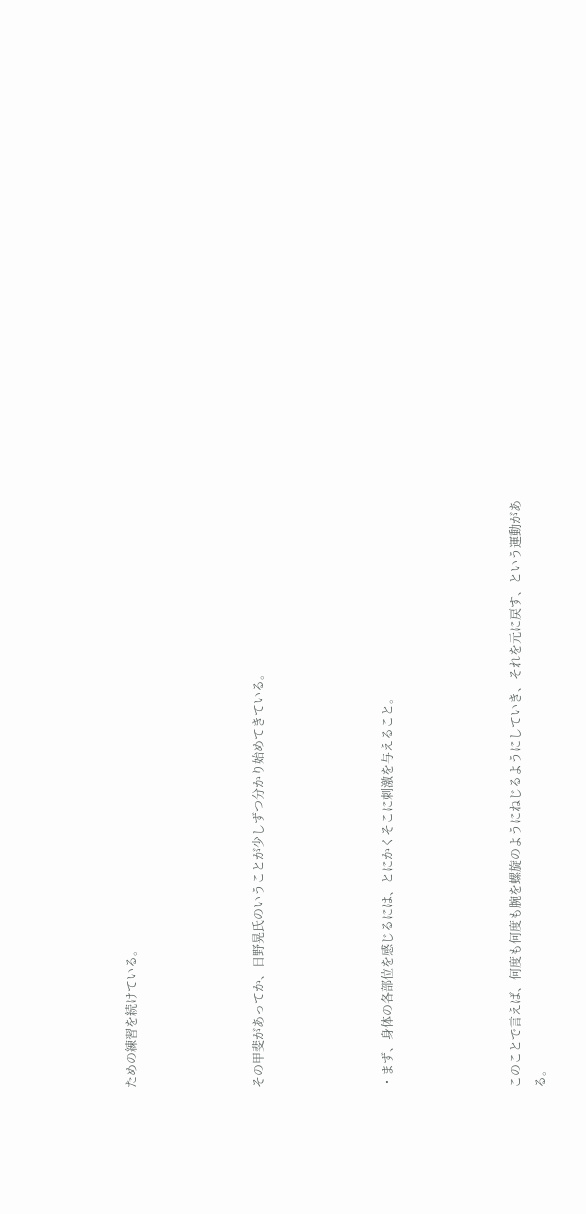ための練習を続けている。




その甲斐があってか、日野晃氏のいうことが少しずつ分かり始めてきている。




・まず、身体の各部位を感じるには、とにかくそこに刺激を与えること。




このことで言えば、何度も何度も腕を螺旋のようにねじるようにしていき、それを元に戻す、という運動がある。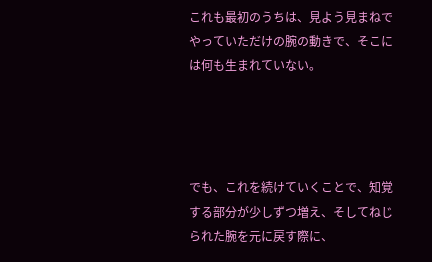これも最初のうちは、見よう見まねでやっていただけの腕の動きで、そこには何も生まれていない。




でも、これを続けていくことで、知覚する部分が少しずつ増え、そしてねじられた腕を元に戻す際に、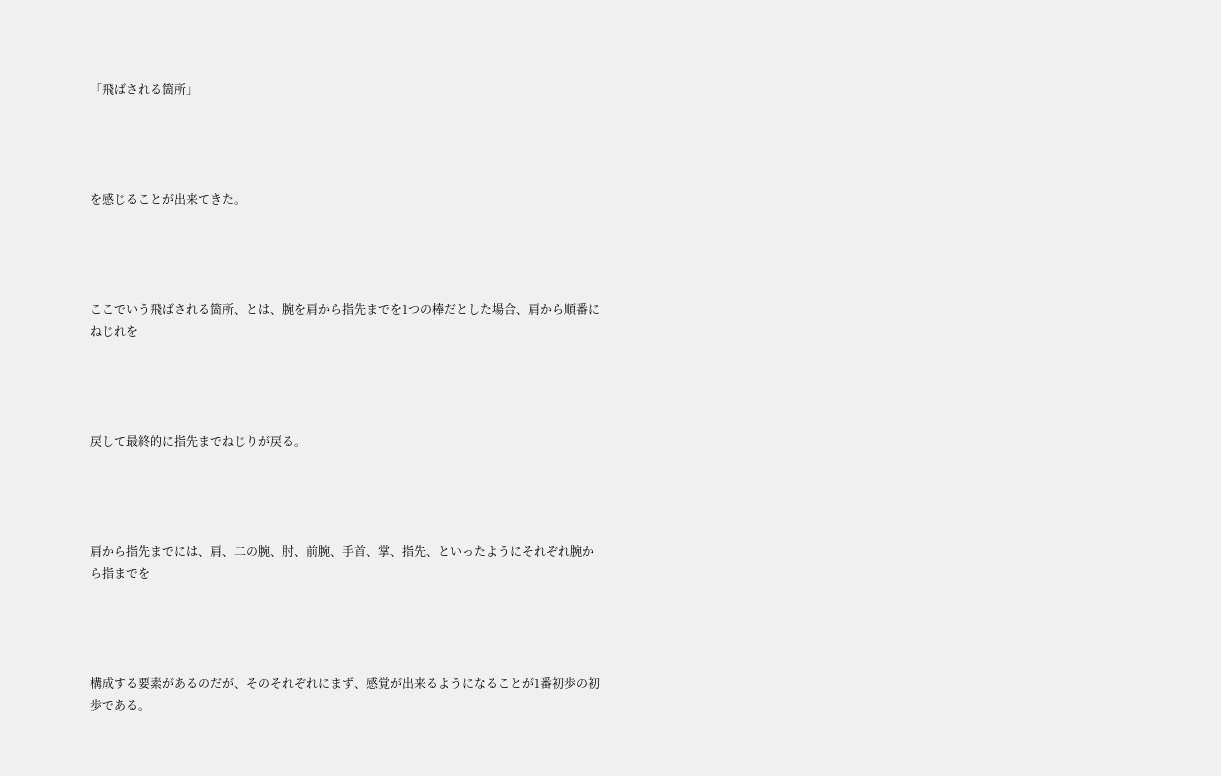「飛ばされる箇所」




を感じることが出来てきた。




ここでいう飛ばされる箇所、とは、腕を肩から指先までを1つの棒だとした場合、肩から順番にねじれを




戻して最終的に指先までねじりが戻る。




肩から指先までには、肩、二の腕、肘、前腕、手首、掌、指先、といったようにそれぞれ腕から指までを




構成する要素があるのだが、そのそれぞれにまず、感覚が出来るようになることが1番初歩の初歩である。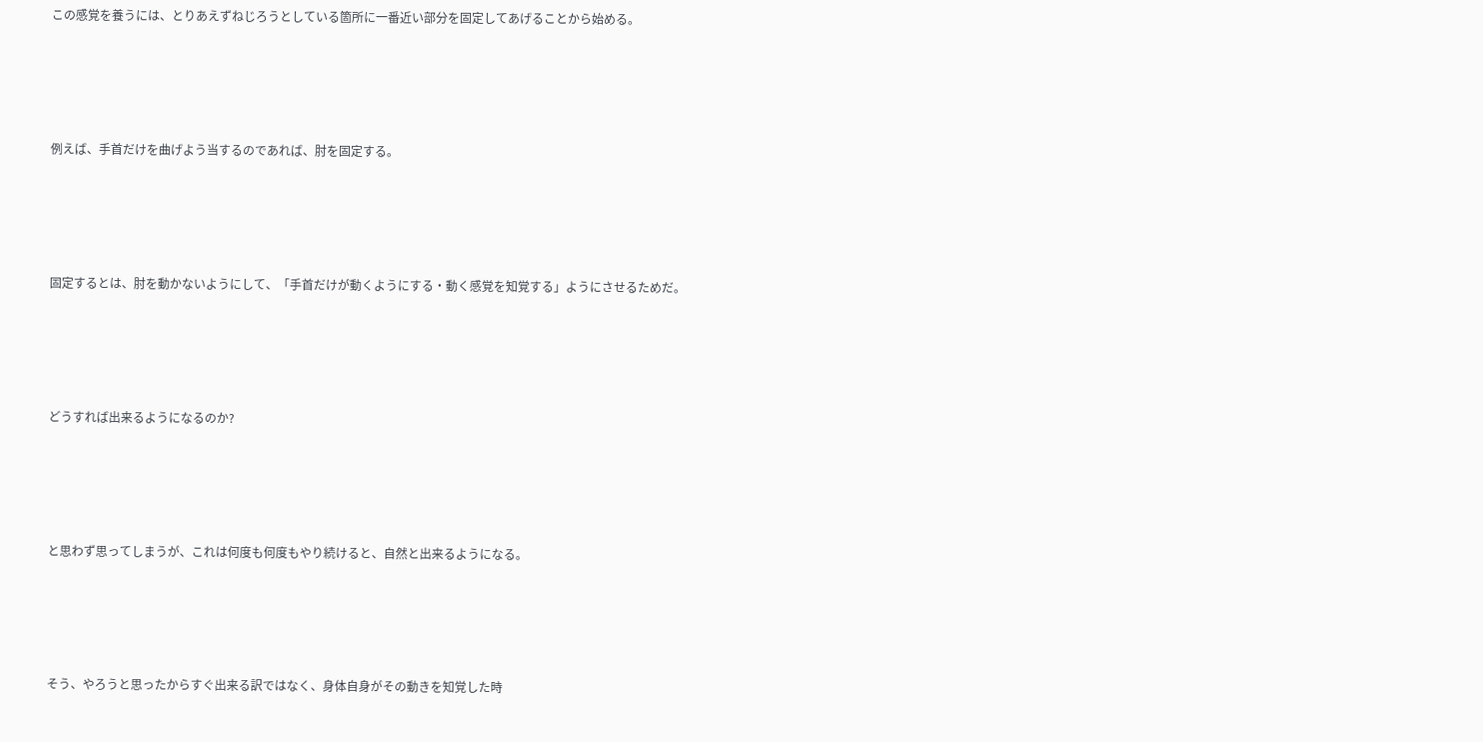この感覚を養うには、とりあえずねじろうとしている箇所に一番近い部分を固定してあげることから始める。




例えば、手首だけを曲げよう当するのであれば、肘を固定する。




固定するとは、肘を動かないようにして、「手首だけが動くようにする・動く感覚を知覚する」ようにさせるためだ。




どうすれば出来るようになるのか?




と思わず思ってしまうが、これは何度も何度もやり続けると、自然と出来るようになる。




そう、やろうと思ったからすぐ出来る訳ではなく、身体自身がその動きを知覚した時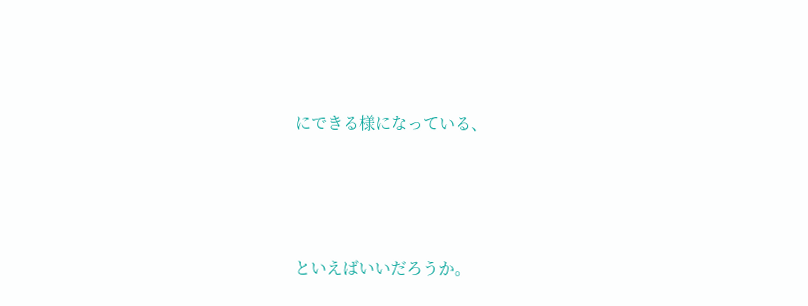にできる様になっている、




といえばいいだろうか。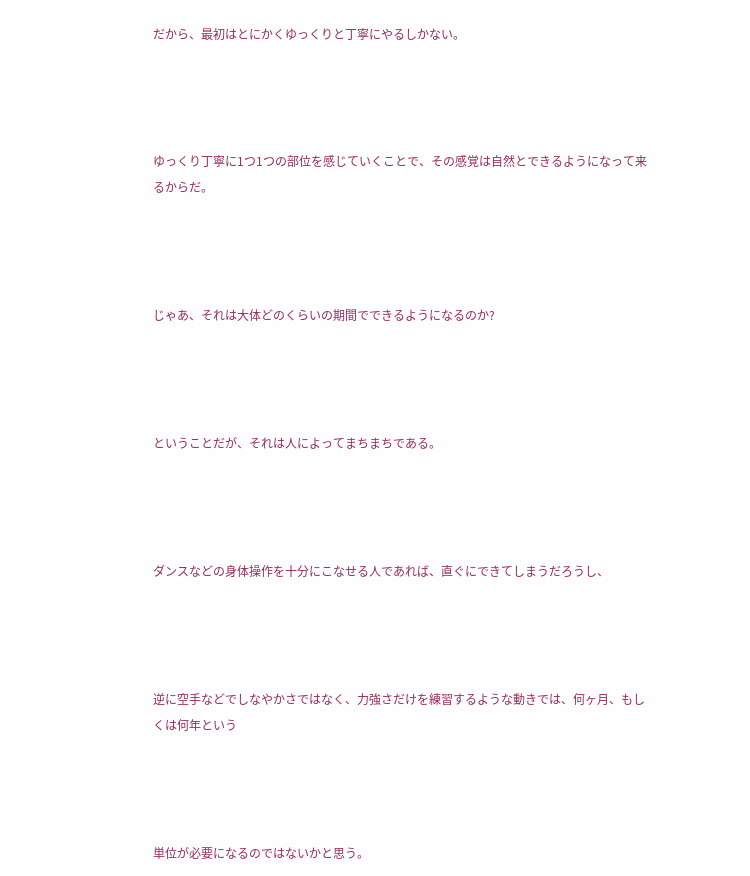だから、最初はとにかくゆっくりと丁寧にやるしかない。




ゆっくり丁寧に1つ1つの部位を感じていくことで、その感覚は自然とできるようになって来るからだ。




じゃあ、それは大体どのくらいの期間でできるようになるのか?




ということだが、それは人によってまちまちである。




ダンスなどの身体操作を十分にこなせる人であれば、直ぐにできてしまうだろうし、




逆に空手などでしなやかさではなく、力強さだけを練習するような動きでは、何ヶ月、もしくは何年という




単位が必要になるのではないかと思う。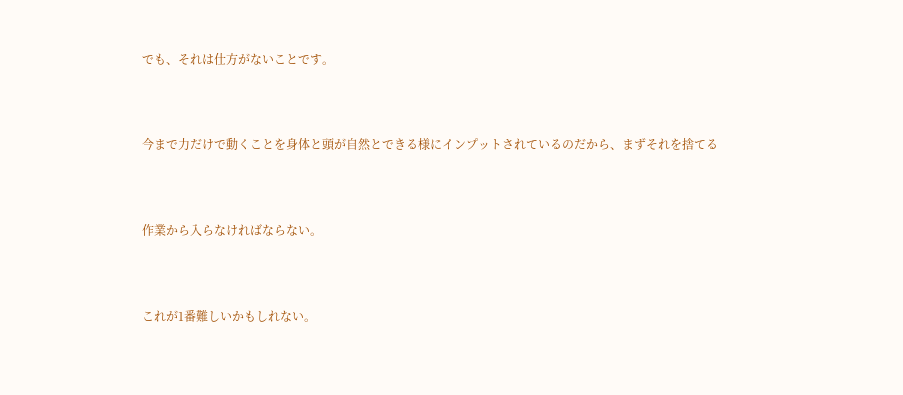でも、それは仕方がないことです。




今まで力だけで動くことを身体と頭が自然とできる様にインプットされているのだから、まずそれを捨てる




作業から入らなければならない。




これが1番難しいかもしれない。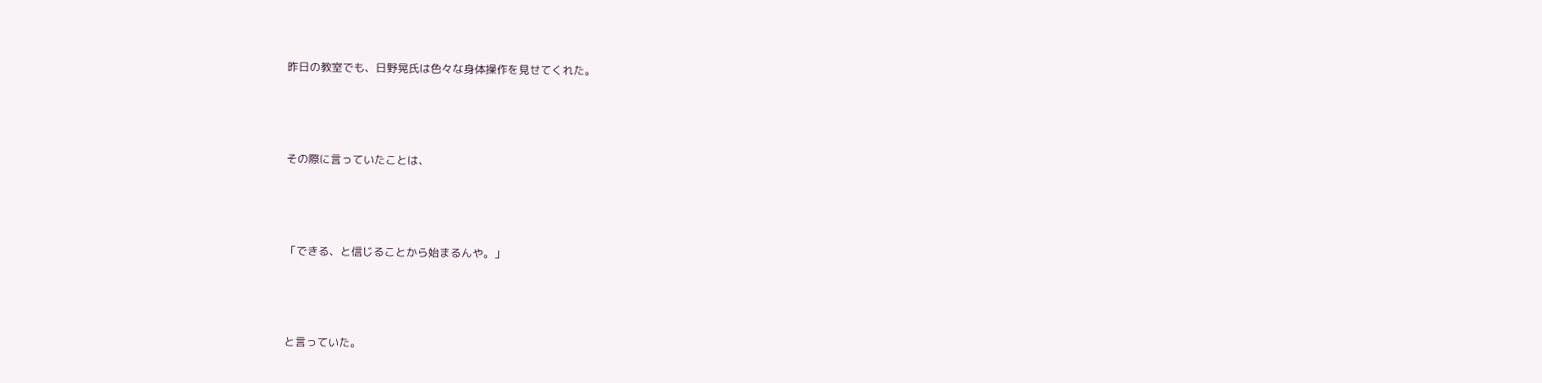昨日の教室でも、日野晃氏は色々な身体操作を見せてくれた。




その際に言っていたことは、




「できる、と信じることから始まるんや。」




と言っていた。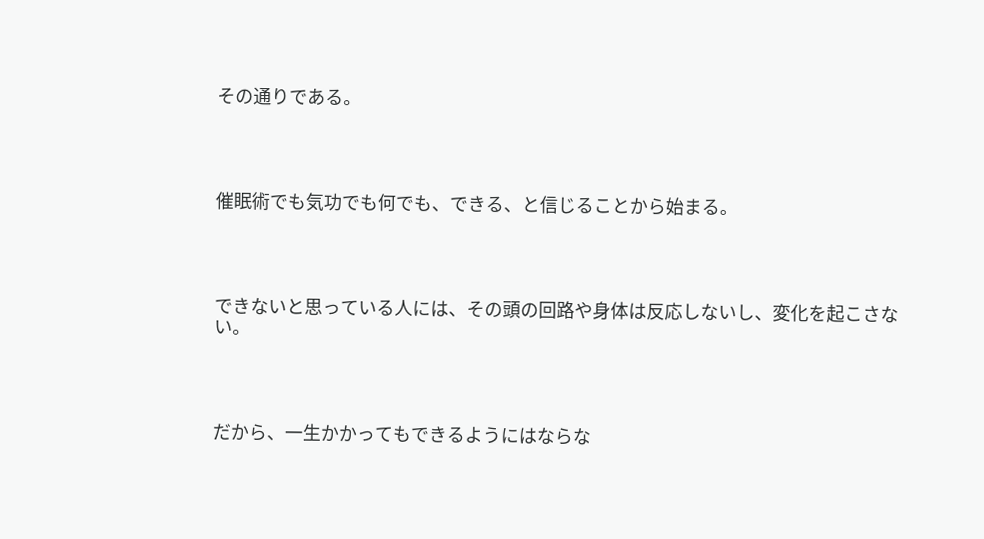その通りである。




催眠術でも気功でも何でも、できる、と信じることから始まる。




できないと思っている人には、その頭の回路や身体は反応しないし、変化を起こさない。




だから、一生かかってもできるようにはならな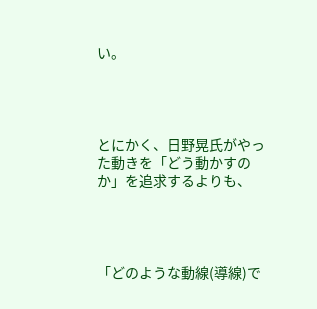い。




とにかく、日野晃氏がやった動きを「どう動かすのか」を追求するよりも、




「どのような動線(導線)で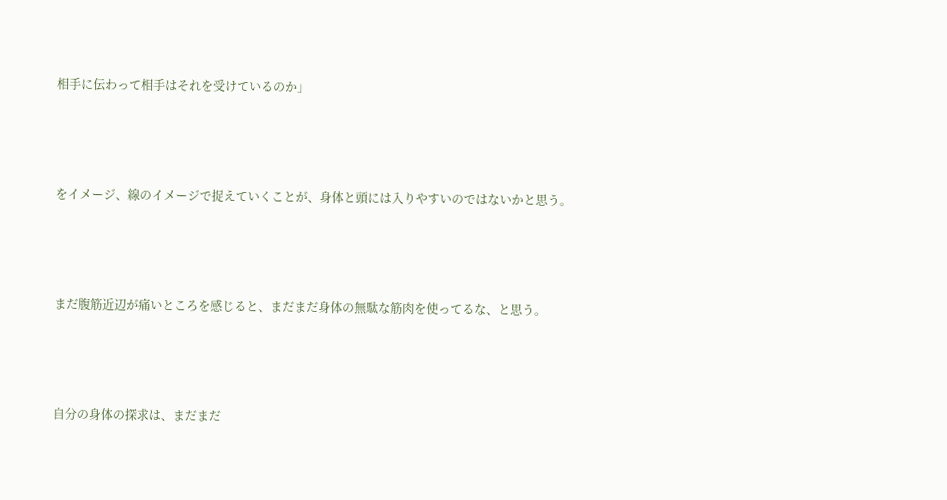相手に伝わって相手はそれを受けているのか」




をイメージ、線のイメージで捉えていくことが、身体と頭には入りやすいのではないかと思う。




まだ腹筋近辺が痛いところを感じると、まだまだ身体の無駄な筋肉を使ってるな、と思う。




自分の身体の探求は、まだまだ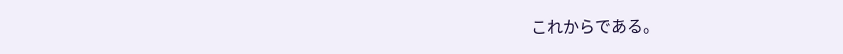これからである。